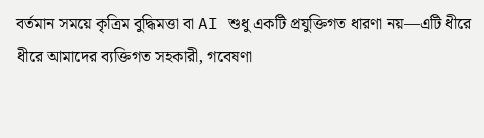বর্তমান সময়ে কৃত্রিম বুদ্ধিমত্তা বা AI শুধু একটি প্রযুক্তিগত ধারণা নয়—এটি ধীরে ধীরে আমাদের ব্যক্তিগত সহকারী, গবেষণা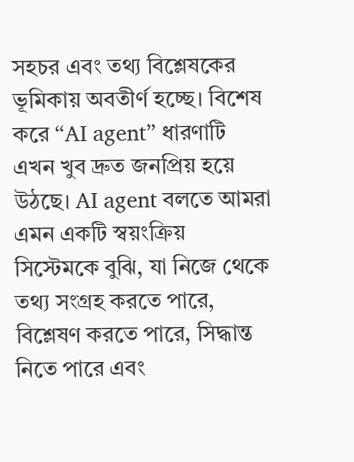সহচর এবং তথ্য বিশ্লেষকের ভূমিকায় অবতীর্ণ হচ্ছে। বিশেষ করে “AI agent” ধারণাটি এখন খুব দ্রুত জনপ্রিয় হয়ে উঠছে। AI agent বলতে আমরা এমন একটি স্বয়ংক্রিয় সিস্টেমকে বুঝি, যা নিজে থেকে তথ্য সংগ্রহ করতে পারে, বিশ্লেষণ করতে পারে, সিদ্ধান্ত নিতে পারে এবং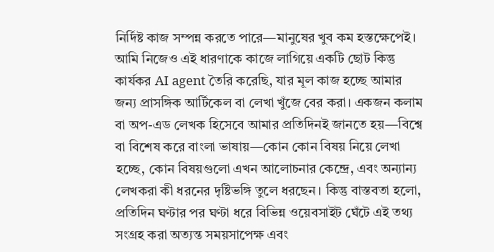নির্দিষ্ট কাজ সম্পন্ন করতে পারে—মানুষের খুব কম হস্তক্ষেপেই।
আমি নিজেও এই ধারণাকে কাজে লাগিয়ে একটি ছোট কিন্তু কার্যকর AI agent তৈরি করেছি, যার মূল কাজ হচ্ছে আমার জন্য প্রাসঙ্গিক আর্টিকেল বা লেখা খুঁজে বের করা। একজন কলাম বা অপ-এড লেখক হিসেবে আমার প্রতিদিনই জানতে হয়—বিশ্বে বা বিশেষ করে বাংলা ভাষায়—কোন কোন বিষয় নিয়ে লেখা হচ্ছে, কোন বিষয়গুলো এখন আলোচনার কেন্দ্রে, এবং অন্যান্য লেখকরা কী ধরনের দৃষ্টিভঙ্গি তুলে ধরছেন। কিন্তু বাস্তবতা হলো, প্রতিদিন ঘণ্টার পর ঘণ্টা ধরে বিভিন্ন ওয়েবসাইট ঘেঁটে এই তথ্য সংগ্রহ করা অত্যন্ত সময়সাপেক্ষ এবং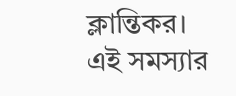ক্লান্তিকর।
এই সমস্যার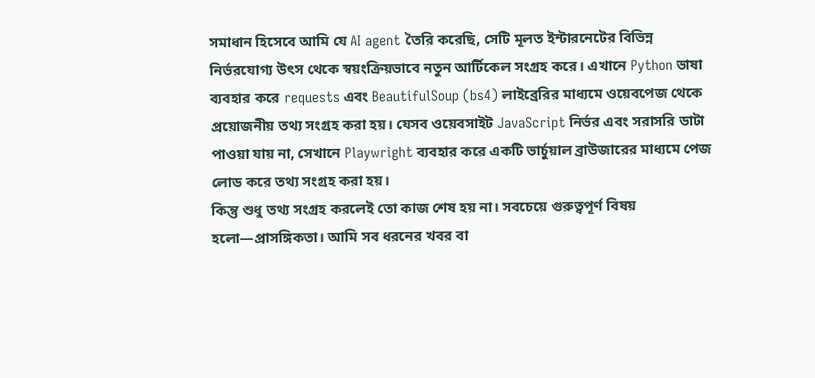সমাধান হিসেবে আমি যে AI agent তৈরি করেছি, সেটি মূলত ইন্টারনেটের বিভিন্ন নির্ভরযোগ্য উৎস থেকে স্বয়ংক্রিয়ভাবে নতুন আর্টিকেল সংগ্রহ করে। এখানে Python ভাষা ব্যবহার করে requests এবং BeautifulSoup (bs4) লাইব্রেরির মাধ্যমে ওয়েবপেজ থেকে প্রয়োজনীয় তথ্য সংগ্রহ করা হয়। যেসব ওয়েবসাইট JavaScript নির্ভর এবং সরাসরি ডাটা পাওয়া যায় না, সেখানে Playwright ব্যবহার করে একটি ভার্চুয়াল ব্রাউজারের মাধ্যমে পেজ লোড করে তথ্য সংগ্রহ করা হয়।
কিন্তু শুধু তথ্য সংগ্রহ করলেই তো কাজ শেষ হয় না। সবচেয়ে গুরুত্বপূর্ণ বিষয় হলো—প্রাসঙ্গিকতা। আমি সব ধরনের খবর বা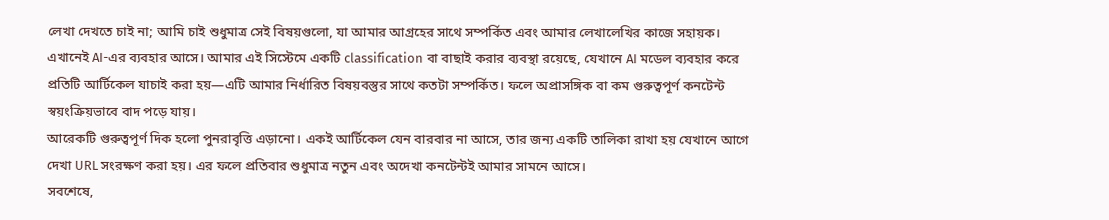লেখা দেখতে চাই না; আমি চাই শুধুমাত্র সেই বিষয়গুলো, যা আমার আগ্রহের সাথে সম্পর্কিত এবং আমার লেখালেখির কাজে সহায়ক। এখানেই AI-এর ব্যবহার আসে। আমার এই সিস্টেমে একটি classification বা বাছাই করার ব্যবস্থা রয়েছে, যেখানে AI মডেল ব্যবহার করে প্রতিটি আর্টিকেল যাচাই করা হয়—এটি আমার নির্ধারিত বিষয়বস্তুর সাথে কতটা সম্পর্কিত। ফলে অপ্রাসঙ্গিক বা কম গুরুত্বপূর্ণ কনটেন্ট স্বয়ংক্রিয়ভাবে বাদ পড়ে যায়।
আরেকটি গুরুত্বপূর্ণ দিক হলো পুনরাবৃত্তি এড়ানো। একই আর্টিকেল যেন বারবার না আসে, তার জন্য একটি তালিকা রাখা হয় যেখানে আগে দেখা URL সংরক্ষণ করা হয়। এর ফলে প্রতিবার শুধুমাত্র নতুন এবং অদেখা কনটেন্টই আমার সামনে আসে।
সবশেষে,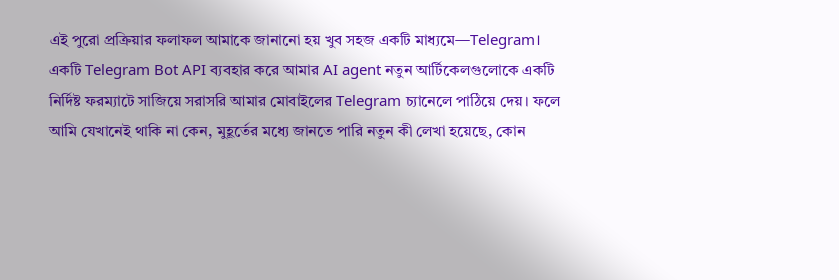এই পুরো প্রক্রিয়ার ফলাফল আমাকে জানানো হয় খুব সহজ একটি মাধ্যমে—Telegram। একটি Telegram Bot API ব্যবহার করে আমার AI agent নতুন আর্টিকেলগুলোকে একটি নির্দিষ্ট ফরম্যাটে সাজিয়ে সরাসরি আমার মোবাইলের Telegram চ্যানেলে পাঠিয়ে দেয়। ফলে আমি যেখানেই থাকি না কেন, মুহূর্তের মধ্যে জানতে পারি নতুন কী লেখা হয়েছে, কোন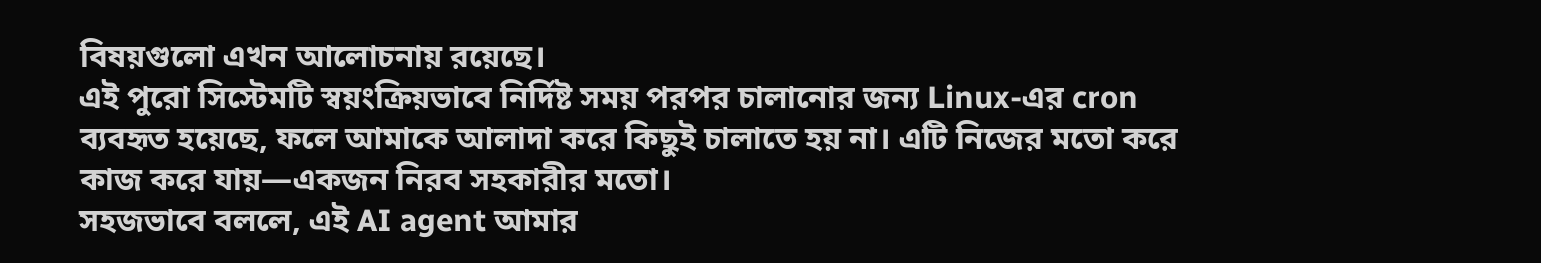বিষয়গুলো এখন আলোচনায় রয়েছে।
এই পুরো সিস্টেমটি স্বয়ংক্রিয়ভাবে নির্দিষ্ট সময় পরপর চালানোর জন্য Linux-এর cron ব্যবহৃত হয়েছে, ফলে আমাকে আলাদা করে কিছুই চালাতে হয় না। এটি নিজের মতো করে কাজ করে যায়—একজন নিরব সহকারীর মতো।
সহজভাবে বললে, এই AI agent আমার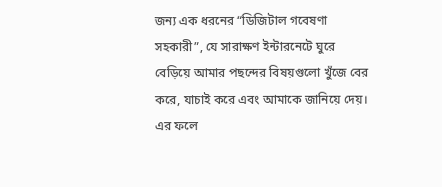জন্য এক ধরনের “ডিজিটাল গবেষণা সহকারী”, যে সারাক্ষণ ইন্টারনেটে ঘুরে বেড়িয়ে আমার পছন্দের বিষয়গুলো খুঁজে বের করে, যাচাই করে এবং আমাকে জানিয়ে দেয়। এর ফলে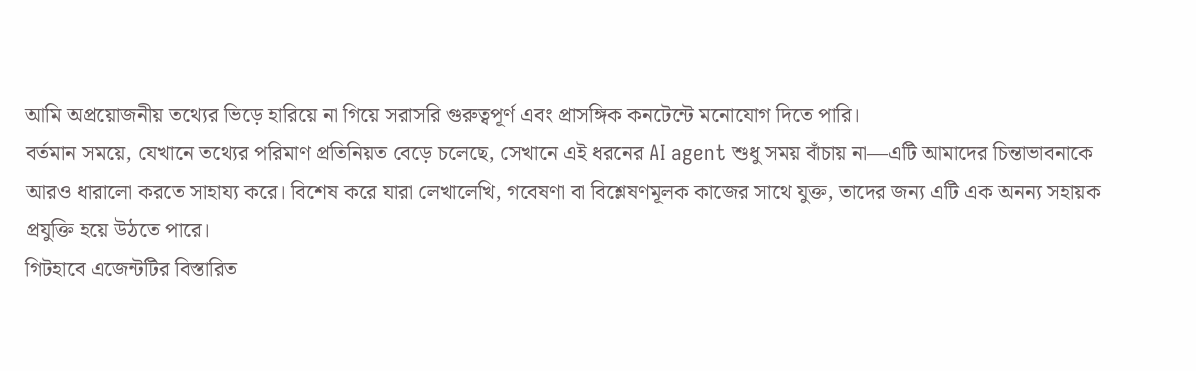আমি অপ্রয়োজনীয় তথ্যের ভিড়ে হারিয়ে না গিয়ে সরাসরি গুরুত্বপূর্ণ এবং প্রাসঙ্গিক কনটেন্টে মনোযোগ দিতে পারি।
বর্তমান সময়ে, যেখানে তথ্যের পরিমাণ প্রতিনিয়ত বেড়ে চলেছে, সেখানে এই ধরনের AI agent শুধু সময় বাঁচায় না—এটি আমাদের চিন্তাভাবনাকে আরও ধারালো করতে সাহায্য করে। বিশেষ করে যারা লেখালেখি, গবেষণা বা বিশ্লেষণমূলক কাজের সাথে যুক্ত, তাদের জন্য এটি এক অনন্য সহায়ক প্রযুক্তি হয়ে উঠতে পারে।
গিটহাবে এজেন্টটির বিস্তারিত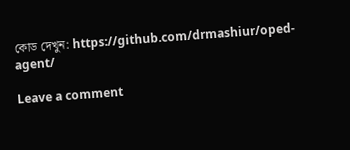কোড দেখুন: https://github.com/drmashiur/oped-agent/

Leave a comment